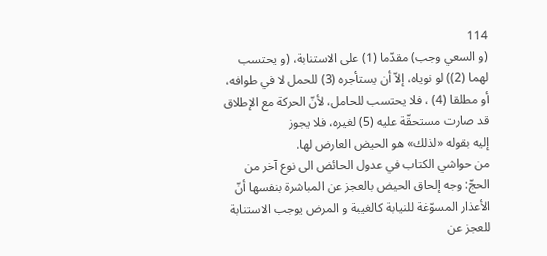114
(و السعي وجب) مقدّما (1) على الاستنابة، (و يحتسب لهما (2)) لو نوياه، إلاّ أن يستأجره (3) للحمل لا في طوافه، أو مطلقا (4) ، فلا يحتسب للحامل، لأنّ الحركة مع الإطلاق قد صارت مستحقّة عليه (5) لغيره، فلا يجوز
إليه بقوله «لذلك» هو الحيض العارض لها.
من حواشي الكتاب في عدول الحائض الى نوع آخر من الحجّ: وجه إلحاق الحيض بالعجز عن المباشرة بنفسها أنّ الأعذار المسوّغة للنيابة كالغيبة و المرض يوجب الاستنابة للعجز عن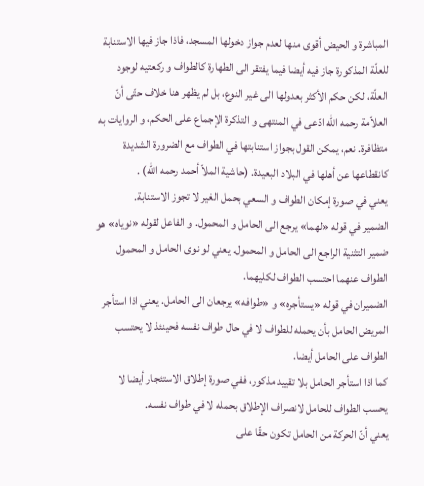المباشرة و الحيض أقوى منها لعدم جواز دخولها المسجد، فاذا جاز فيها الاستنابة للعلّة المذكورة جاز فيه أيضا فيما يفتقر الى الطهارة كالطواف و ركعتيه لوجود العلّة، لكن حكم الأكثر بعدولها الى غير النوع، بل لم يظهر هنا خلاف حتّى أنّ العلاّمة رحمه اللّه ادّعى في المنتهى و التذكرة الإجماع على الحكم، و الروايات به متظافرة. نعم، يمكن القول بجواز استنابتها في الطواف مع الضرورة الشديدة كانقطاعها عن أهلها في البلاد البعيدة. (حاشية الملاّ أحمد رحمه اللّه) .
يعني في صورة إمكان الطواف و السعي بحمل الغير لا تجوز الاستنابة.
الضمير في قوله «لهما» يرجع الى الحامل و المحمول. و الفاعل لقوله «نوياه» هو ضمير التثنية الراجع الى الحامل و المحمول. يعني لو نوى الحامل و المحمول الطواف عنهما احتسب الطواف لكليهما.
الضميران في قوله «يستأجره» و «طوافه» يرجعان الى الحامل. يعني اذا استأجر المريض الحامل بأن يحمله للطواف لا في حال طواف نفسه فحينئذ لا يحتسب الطواف على الحامل أيضا.
كما اذا استأجر الحامل بلا تقييد مذكور، ففي صورة إطلاق الاستئجار أيضا لا يحسب الطواف للحامل لانصراف الإطلاق بحمله لا في طواف نفسه.
يعني أنّ الحركة من الحامل تكون حقّا على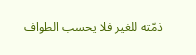ذمّته للغير فلا يحسب الطواف